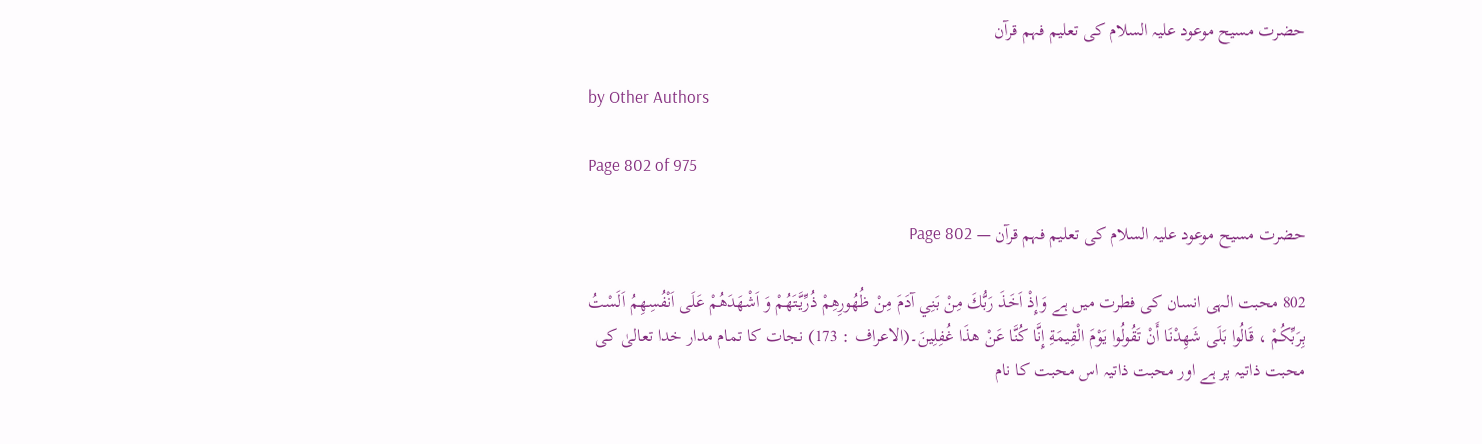حضرت مسیح موعود علیہ السلام کی تعلیم فہم قرآن

by Other Authors

Page 802 of 975

حضرت مسیح موعود علیہ السلام کی تعلیم فہم قرآن — Page 802

802 محبت الہی انسان کی فطرت میں ہے وَإِذْ اَخَذَ رَبُّكَ مِنْ بَنِي آدَمَ مِنْ ظُهُورِهِمْ ذُرِّيَّتَهُمْ وَ اَشْهَدَهُمْ عَلَى اَنْفُسِهِمُ اَلَسْتُ بِرَبِّكُمْ ، قَالُوا بَلَى شَهِدْنَا أَنْ تَقُولُوا يَوْمَ الْقِيمَةِ إِنَّا كُنَّا عَنْ هذَا غُفِلِينَ۔(الاعراف : 173) نجات کا تمام مدار خدا تعالیٰ کی محبت ذاتیہ پر ہے اور محبت ذاتیہ اس محبت کا نام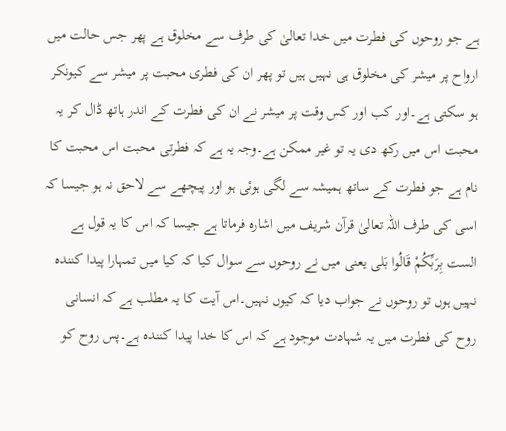ہے جو روحوں کی فطرت میں خدا تعالیٰ کی طرف سے مخلوق ہے پھر جس حالت میں ارواح پر میشر کی مخلوق ہی نہیں ہیں تو پھر ان کی فطری محبت پر میشر سے کیونکر ہو سکتی ہے۔اور کب اور کس وقت پر میشر نے ان کی فطرت کے اندر ہاتھ ڈال کر یہ محبت اس میں رکھ دی یہ تو غیر ممکن ہے۔وجہ یہ ہے کہ فطرتی محبت اس محبت کا نام ہے جو فطرت کے ساتھ ہمیشہ سے لگی ہوئی ہو اور پیچھے سے لاحق نہ ہو جیسا کہ اسی کی طرف اللہ تعالیٰ قرآن شریف میں اشارہ فرماتا ہے جیسا کہ اس کا یہ قول ہے الست بِرَبِّكُمْ قَالُوا بَلی یعنی میں نے روحوں سے سوال کیا کہ کیا میں تمہارا پیدا کنندہ نہیں ہوں تو روحوں نے جواب دیا کہ کیوں نہیں۔اس آیت کا یہ مطلب ہے کہ انسانی روح کی فطرت میں یہ شہادت موجود ہے کہ اس کا خدا پیدا کنندہ ہے۔پس روح کو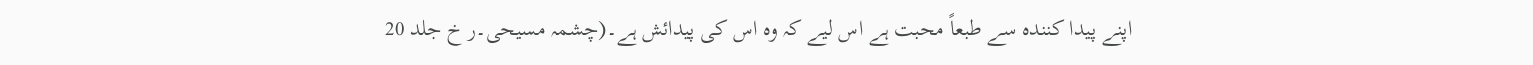اپنے پیدا کنندہ سے طبعاً محبت ہے اس لیے کہ وہ اس کی پیدائش ہے۔(چشمہ مسیحی۔ر خ جلد 20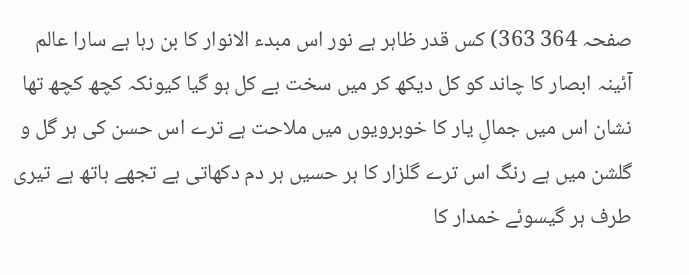صفحہ 364 363) کس قدر ظاہر ہے نور اس مبدء الانوار کا بن رہا ہے سارا عالم آئینہ ابصار کا چاند کو کل دیکھ کر میں سخت بے کل ہو گیا کیونکہ کچھ کچھ تھا نشان اس میں جمالِ یار کا خوبرویوں میں ملاحت ہے ترے اس حسن کی ہر گل و گلشن میں ہے رنگ اس ترے گلزار کا ہر حسیں ہر دم دکھاتی ہے تجھے ہاتھ ہے تیری طرف ہر گیسوئے خمدار کا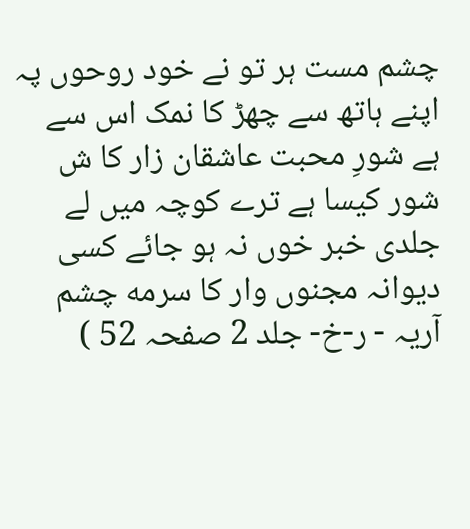چشم مست ہر تو نے خود روحوں پہ اپنے ہاتھ سے چھڑ کا نمک اس سے ہے شورِ محبت عاشقان زار کا ش شور کیسا ہے ترے کوچہ میں لے جلدی خبر خوں نہ ہو جائے کسی دیوانہ مجنوں وار کا سرمه چشم آریہ - ر-خ- جلد 2 صفحہ 52 )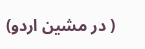( در مشین اردو)